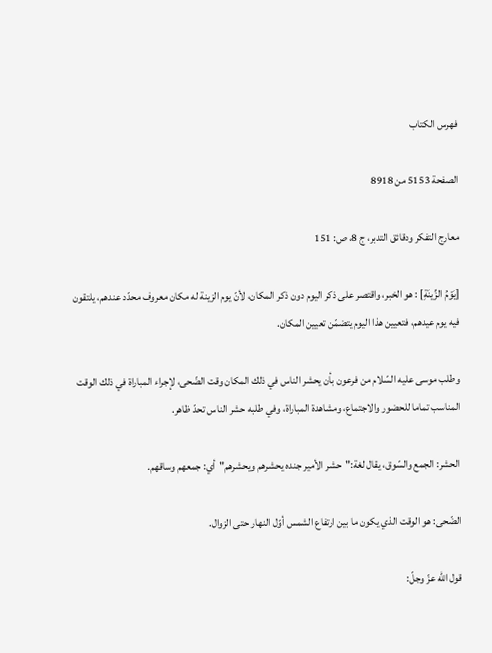فهرس الكتاب

الصفحة 5153 من 8918

معارج التفكر ودقائق التدبر، ج 8، ص: 151

[يَوْمُ الزِّينَةِ] : هو الخبر، واقتصر على ذكر اليوم دون ذكر المكان، لأنّ يوم الزينة له مكان معروف محدّد عندهم، يلتقون فيه يوم عيدهم، فتعيين هذا اليوم يتضمّن تعيين المكان.

وطلب موسى عليه السّلام من فرعون بأن يحشر الناس في ذلك المكان وقت الضّحى، لإجراء المباراة في ذلك الوقت المناسب تماما للحضور والاجتماع، ومشاهدة المباراة، وفي طلبه حشر الناس تحدّ ظاهر.

الحشر: الجمع والسّوق، يقال لغة:"حشر الأمير جنده يحشرهم ويحشرهم"أي: جمعهم وساقهم.

الضّحى: هو الوقت الذي يكون ما بين ارتفاع الشمس أوّل النهار حتى الزوال.

قول اللّه عزّ وجلّ: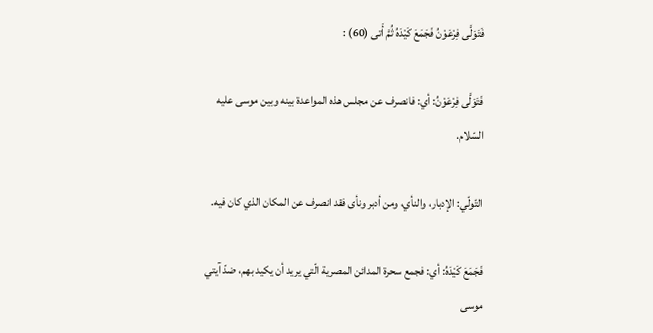فَتَوَلَّى فِرْعَوْنُ فَجَمَعَ كَيْدَهُ ثُمَّ أَتى (60) :

فَتَوَلَّى فِرْعَوْنُ: أي: فانصرف عن مجلس هذه المواعدة بينه وبين موسى عليه السّلام.

التّولّي: الإدبار، والنأي، ومن أدبر ونأى فقد انصرف عن المكان الذي كان فيه.

فَجَمَعَ كَيْدَهُ: أي: فجمع سحرة المدائن المصرية الّتي يريد أن يكيد بهم، ضدّ آيتي موسى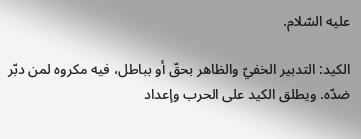عليه السّلام.

الكيد: التدبير الخفيّ والظاهر بحقّ أو بباطل، فيه مكروه لمن دبّر ضدّه. ويطلق الكيد على الحرب وإعداد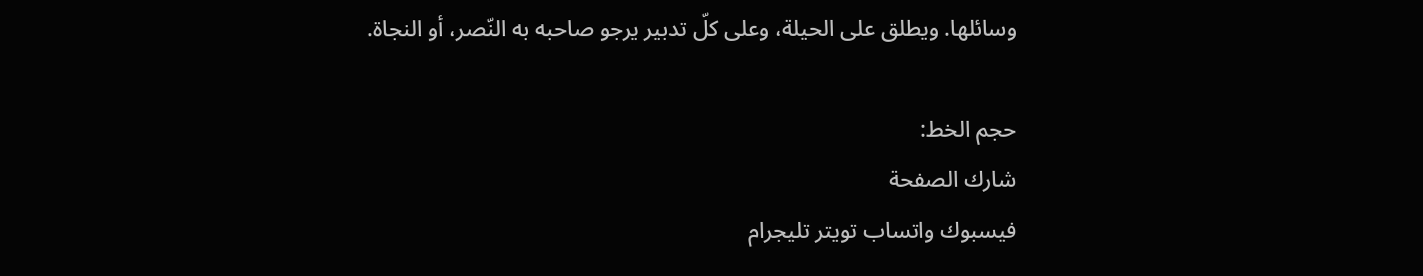وسائلها. ويطلق على الحيلة، وعلى كلّ تدبير يرجو صاحبه به النّصر، أو النجاة.

حجم الخط:
شارك الصفحة
فيسبوك واتساب تويتر تليجرام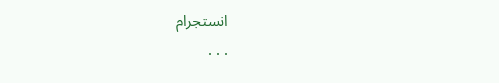انستجرام
. . .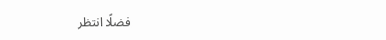فضلًا انتظر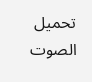تحميل الصوت